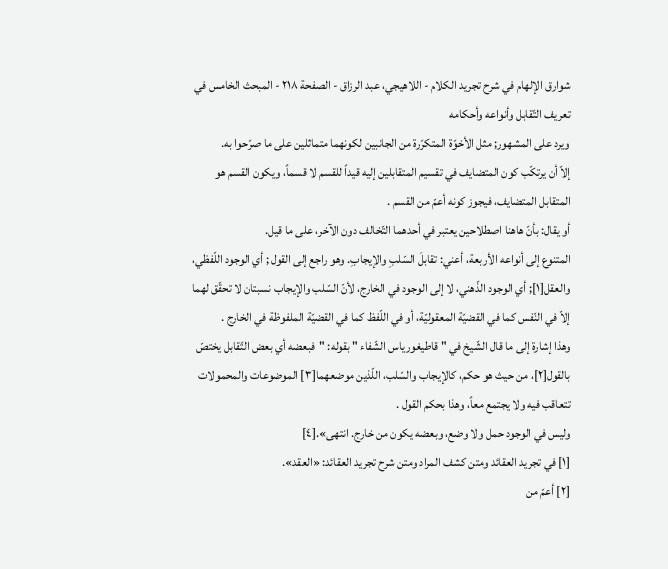شوارق الإلهام في شرح تجريد الكلام - اللاهيجي، عبد الرزاق - الصفحة ٢١٨ - المبحث الخامس في تعريف التّقابل وأنواعه وأحكامه
ويرد على المشهور; مثل الأخوّة المتكرّرة من الجانبين لكونهما متماثلين على ما صرّحوا به.
إلاّ أن يرتكّب كون المتضايف في تقسيم المتقابلين إليه قيداً للقسم لا قسماً، ويكون القسم هو المتقابل المتضايف، فيجوز كونه أعمّ من القسم .
أو يقال: بأنّ هاهنا اصطلاحين يعتبر في أحدهما التّخالف دون الآخر، على ما قيل.
المتنوع إلى أنواعه الأربعة، أعني: تقابلَ السّلبِ والإيجابِ. وهو راجع إلى القول ; أي الوجود اللّفظي، والعقل[١]; أي الوجود الذّهني، لا إلى الوجود في الخارج، لأنّ السّلب والإيجاب نسبتان لا تحقّق لهما إلاّ في النّفس كما في القضيّة المعقوليّة، أو في اللّفظ كما في القضيّة الملفوظة في الخارج .
وهذا إشارة إلى ما قال الشّيخ في " قاطيغورياس الشّفاء " بقوله: "فبعضه أي بعض التّقابل يختصّ بالقول[٢]، من حيث هو حكم، كالإيجاب والسّلب، اللّذين موضعهما[٣] الموضوعات والمحمولات تتعاقب فيه ولا يجتمع معاً، وهذا بحكم القول .
وليس في الوجود حمل ولا وضع، وبعضه يكون من خارج. انتهى».[٤]
[١] في تجريد العقائد ومتن كشف المراد ومتن شرح تجريد العقائد: «العقد».
[٢] أعمّ من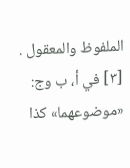الملفوظ والمعقول .
[٣] في أ، ب وج: «موضوعهما» كذا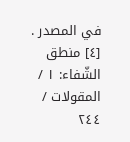في المصدر .
[٤] منطق الشّفاء: ١ / المقولات / ٢٤٤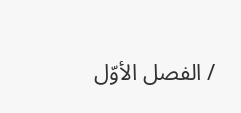/ الفصل الأوّل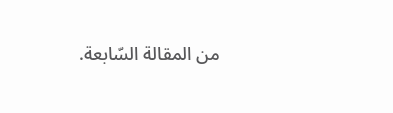من المقالة السّابعة.